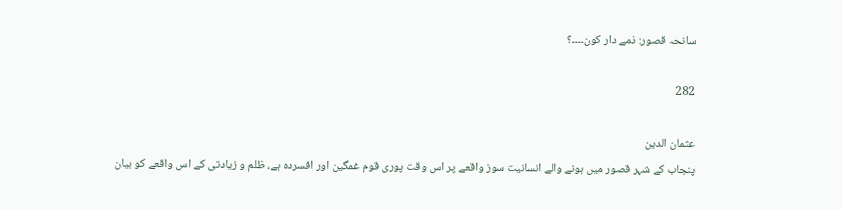سانحہ قصور: ذمے دار کون۔۔۔۔؟

282

عثمان الدین
پنجاب کے شہر قصور میں ہونے والے انسانیت سوز واقعے پر اس وقت پوری قوم غمگین اور افسردہ ہے، ظلم و زیادتی کے اس واقعے کو بیان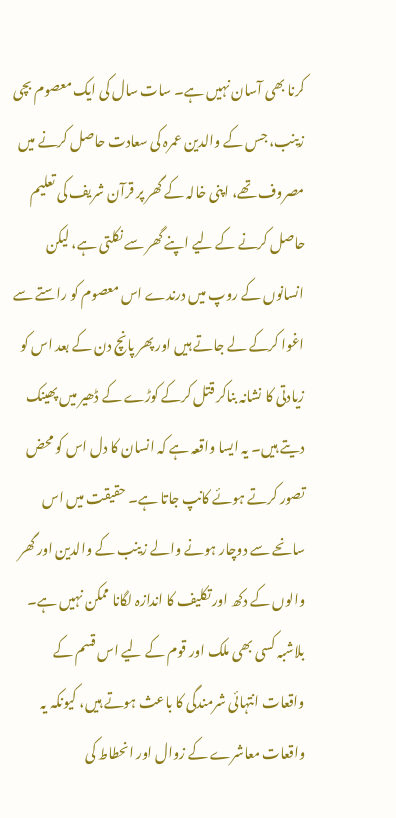کرنا بھی آسان نہیں ہے۔ سات سال کی ایک معصوم بچی زینب، جس کے والدین عمرہ کی سعادت حاصل کرنے میں مصروف تھے، اپنی خالہ کے گھر پر قرآن شریف کی تعلیم حاصل کرنے کے لیے اپنے گھر سے نکلتی ہے، لیکن انسانوں کے روپ میں درندے اس معصوم کو راستے سے اغوا کرکے لے جاتے ہیں اور پھر پانچ دن کے بعد اس کو زیادتی کا نشانہ بناکر قتل کرکے کوڑے کے ڈھیر میں پھینک دیتے ہیں۔ یہ ایسا واقعہ ہے کہ انسان کا دل اس کو محض تصور کرتے ہوئے کانپ جاتا ہے۔ حقیقت میں اس سانحے سے دوچار ہونے والے زینب کے والدین اور گھر والوں کے دکھ اور تکلیف کا اندازہ لگانا ممکن نہیں ہے۔ بلاشبہ کسی بھی ملک اور قوم کے لیے اس قسم کے واقعات انتہائی شرمندگی کا باعث ہوتے ہیں، کیونکہ یہ واقعات معاشرے کے زوال اور انحطاط کی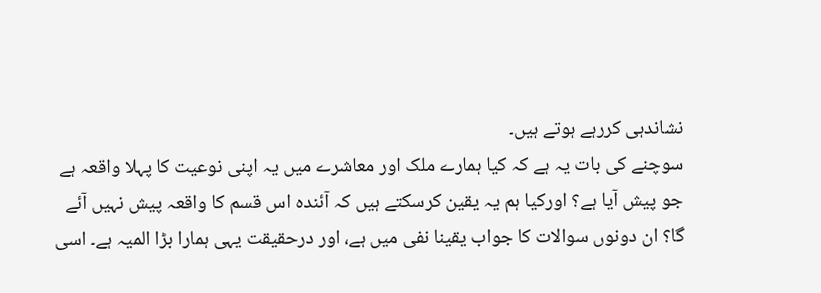نشاندہی کررہے ہوتے ہیں۔
سوچنے کی بات یہ ہے کہ کیا ہمارے ملک اور معاشرے میں یہ اپنی نوعیت کا پہلا واقعہ ہے جو پیش آیا ہے؟ اورکیا ہم یہ یقین کرسکتے ہیں کہ آئندہ اس قسم کا واقعہ پیش نہیں آئے گا؟ ان دونوں سوالات کا جواب یقینا نفی میں ہے، اور درحقیقت یہی ہمارا بڑا المیہ ہے۔ اسی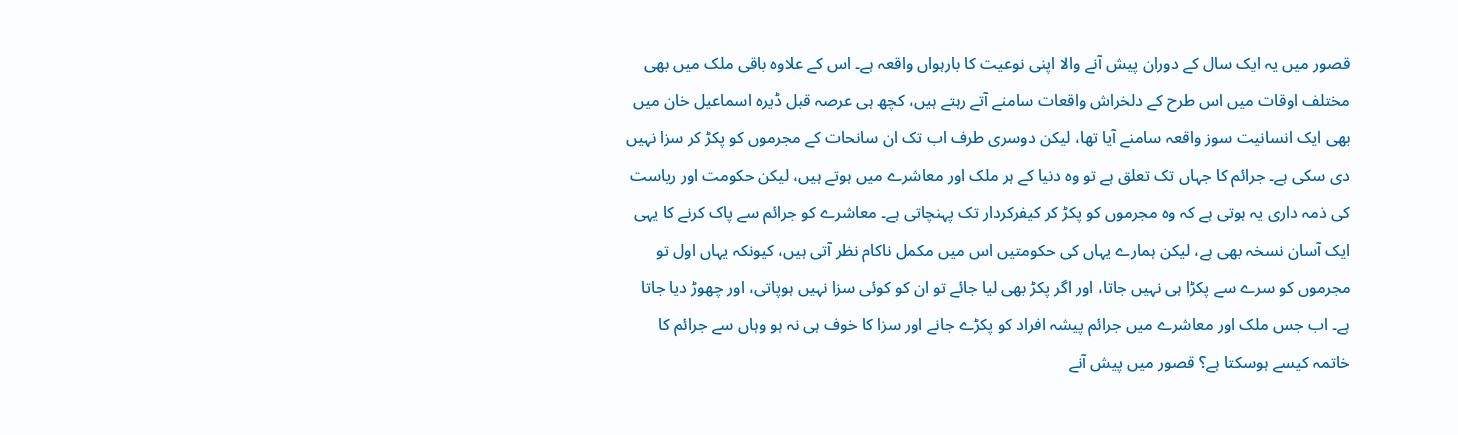قصور میں یہ ایک سال کے دوران پیش آنے والا اپنی نوعیت کا بارہواں واقعہ ہے۔ اس کے علاوہ باقی ملک میں بھی مختلف اوقات میں اس طرح کے دلخراش واقعات سامنے آتے رہتے ہیں، کچھ ہی عرصہ قبل ڈیرہ اسماعیل خان میں بھی ایک انسانیت سوز واقعہ سامنے آیا تھا، لیکن دوسری طرف اب تک ان سانحات کے مجرموں کو پکڑ کر سزا نہیں دی سکی ہے۔ جرائم کا جہاں تک تعلق ہے تو وہ دنیا کے ہر ملک اور معاشرے میں ہوتے ہیں، لیکن حکومت اور ریاست کی ذمہ داری یہ ہوتی ہے کہ وہ مجرموں کو پکڑ کر کیفرکردار تک پہنچاتی ہے۔ معاشرے کو جرائم سے پاک کرنے کا یہی ایک آسان نسخہ بھی ہے، لیکن ہمارے یہاں کی حکومتیں اس میں مکمل ناکام نظر آتی ہیں، کیونکہ یہاں اول تو مجرموں کو سرے سے پکڑا ہی نہیں جاتا، اور اگر پکڑ بھی لیا جائے تو ان کو کوئی سزا نہیں ہوپاتی، اور چھوڑ دیا جاتا ہے۔ اب جس ملک اور معاشرے میں جرائم پیشہ افراد کو پکڑے جانے اور سزا کا خوف ہی نہ ہو وہاں سے جرائم کا خاتمہ کیسے ہوسکتا ہے؟ قصور میں پیش آنے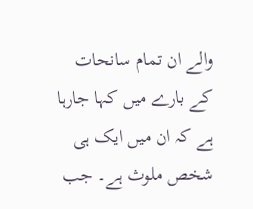والے ان تمام سانحات کے بارے میں کہا جارہا ہے کہ ان میں ایک ہی شخص ملوث ہے۔ جب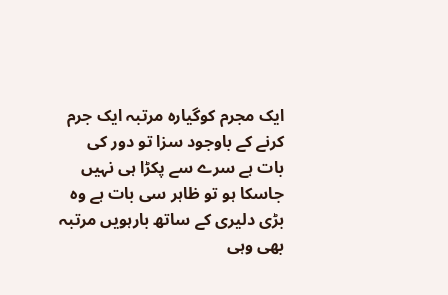ایک مجرم کوگیارہ مرتبہ ایک جرم کرنے کے باوجود سزا تو دور کی بات ہے سرے سے پکڑا ہی نہیں جاسکا ہو تو ظاہر سی بات ہے وہ بڑی دلیری کے ساتھ بارہویں مرتبہ بھی وہی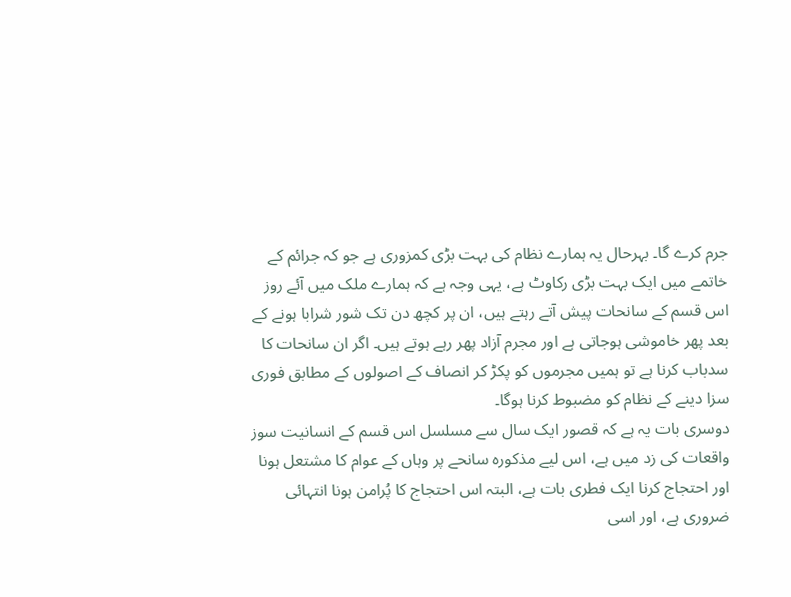جرم کرے گا۔ بہرحال یہ ہمارے نظام کی بہت بڑی کمزوری ہے جو کہ جرائم کے خاتمے میں ایک بہت بڑی رکاوٹ ہے، یہی وجہ ہے کہ ہمارے ملک میں آئے روز اس قسم کے سانحات پیش آتے رہتے ہیں، ان پر کچھ دن تک شور شرابا ہونے کے بعد پھر خاموشی ہوجاتی ہے اور مجرم آزاد پھر رہے ہوتے ہیں۔ اگر ان سانحات کا سدباب کرنا ہے تو ہمیں مجرموں کو پکڑ کر انصاف کے اصولوں کے مطابق فوری سزا دینے کے نظام کو مضبوط کرنا ہوگا۔
دوسری بات یہ ہے کہ قصور ایک سال سے مسلسل اس قسم کے انسانیت سوز واقعات کی زد میں ہے، اس لیے مذکورہ سانحے پر وہاں کے عوام کا مشتعل ہونا اور احتجاج کرنا ایک فطری بات ہے، البتہ اس احتجاج کا پُرامن ہونا انتہائی ضروری ہے، اور اسی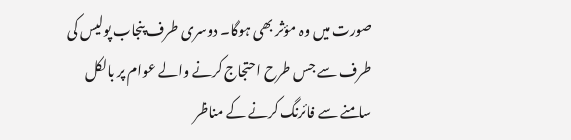صورت میں وہ مؤثر بھی ہوگا۔ دوسری طرف پنجاب پولیس کی طرف سے جس طرح احتجاج کرنے والے عوام پر بالکل سامنے سے فائرنگ کرنے کے مناظر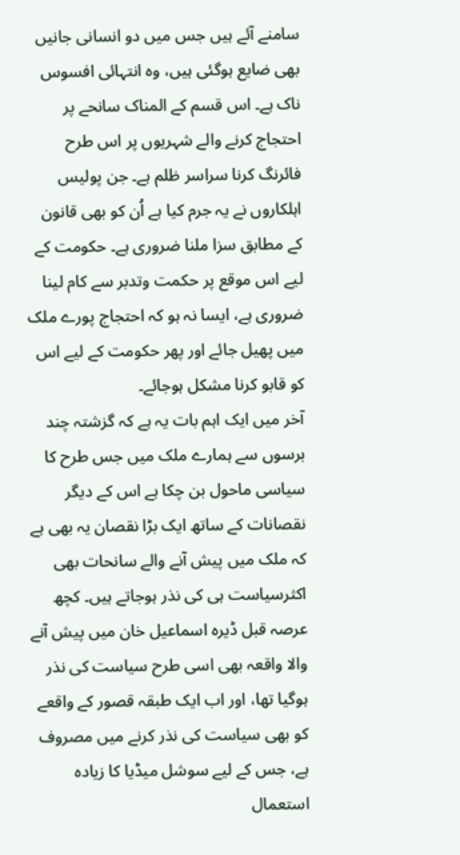سامنے آئے ہیں جس میں دو انسانی جانیں بھی ضایع ہوگئی ہیں، وہ انتہائی افسوس ناک ہے۔ اس قسم کے المناک سانحے پر احتجاج کرنے والے شہریوں پر اس طرح فائرنگ کرنا سراسر ظلم ہے۔ جن پولیس اہلکاروں نے یہ جرم کیا ہے اُن کو بھی قانون کے مطابق سزا ملنا ضروری ہے۔ حکومت کے لیے اس موقع پر حکمت وتدبر سے کام لینا ضروری ہے، ایسا نہ ہو کہ احتجاج پورے ملک میں پھیل جائے اور پھر حکومت کے لیے اس کو قابو کرنا مشکل ہوجائے۔
آخر میں ایک اہم بات یہ ہے کہ گزشتہ چند برسوں سے ہمارے ملک میں جس طرح کا سیاسی ماحول بن چکا ہے اس کے دیگر نقصانات کے ساتھ ایک بڑا نقصان یہ بھی ہے کہ ملک میں پیش آنے والے سانحات بھی اکثرسیاست ہی کی نذر ہوجاتے ہیں۔ کچھ عرصہ قبل ڈیرہ اسماعیل خان میں پیش آنے والا واقعہ بھی اسی طرح سیاست کی نذر ہوگیا تھا، اور اب ایک طبقہ قصور کے واقعے کو بھی سیاست کی نذر کرنے میں مصروف ہے، جس کے لیے سوشل میڈیا کا زیادہ استعمال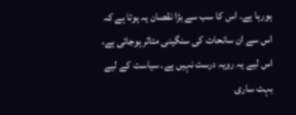ہورہا ہے۔ اس کا سب سے بڑا نقصان یہ ہوتا ہے کہ اس سے ان سانحات کی سنگینی متاثر ہوجاتی ہے، اس لیے یہ رویہ درست نہیں ہے۔ سیاست کے لیے بہت ساری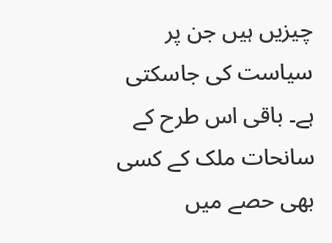چیزیں ہیں جن پر سیاست کی جاسکتی ہے۔ باقی اس طرح کے سانحات ملک کے کسی بھی حصے میں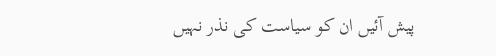پیش آئیں ان کو سیاست کی نذر نہیں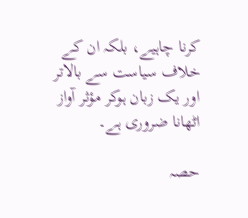کرنا چاہیے، بلکہ ان کے خلاف سیاست سے بالاتر اور یک زبان ہوکر مؤثر آواز اٹھانا ضروری ہے۔

حصہ